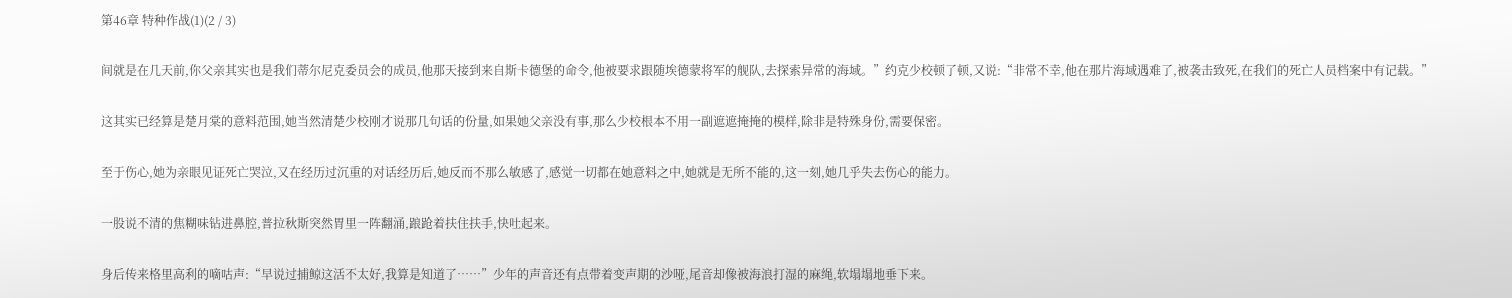第46章 特种作战(1)(2 / 3)

间就是在几天前,你父亲其实也是我们蒂尔尼克委员会的成员,他那天接到来自斯卡德堡的命令,他被要求跟随埃德蒙将军的舰队,去探索异常的海域。”约克少校顿了顿,又说:“非常不幸,他在那片海域遇难了,被袭击致死,在我们的死亡人员档案中有记载。”

这其实已经算是楚月棠的意料范围,她当然清楚少校刚才说那几句话的份量,如果她父亲没有事,那么少校根本不用一副遮遮掩掩的模样,除非是特殊身份,需要保密。

至于伤心,她为亲眼见证死亡哭泣,又在经历过沉重的对话经历后,她反而不那么敏感了,感觉一切都在她意料之中,她就是无所不能的,这一刻,她几乎失去伤心的能力。

一股说不清的焦糊味钻进鼻腔,普拉秋斯突然胃里一阵翻涌,踉跄着扶住扶手,快吐起来。

身后传来格里高利的嘀咕声:“早说过捕鲸这活不太好,我算是知道了……”少年的声音还有点带着变声期的沙哑,尾音却像被海浪打湿的麻绳,软塌塌地垂下来。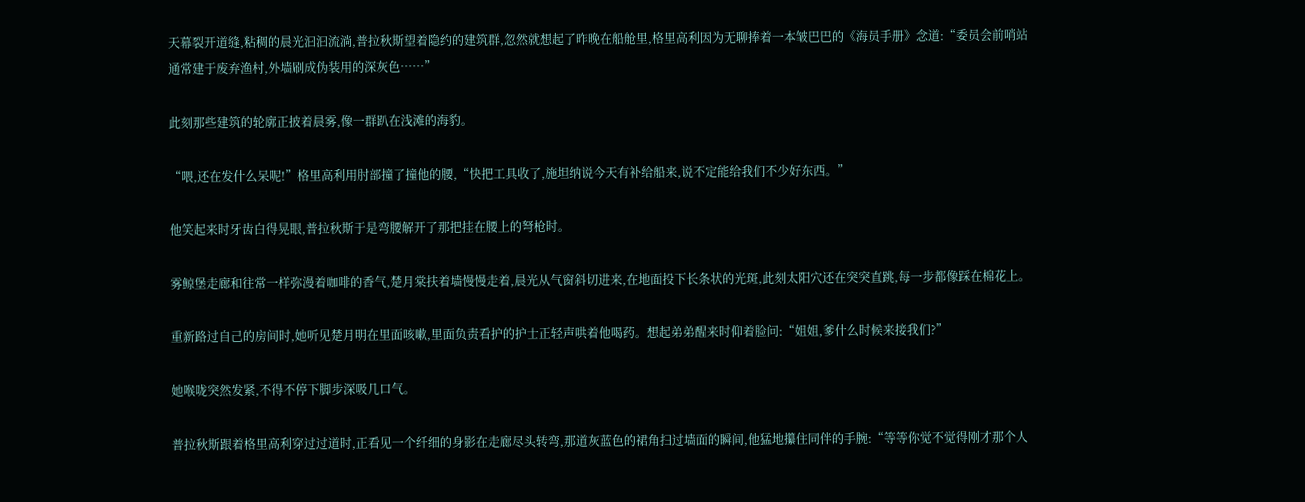天幕裂开道缝,粘稠的晨光汩汩流淌,普拉秋斯望着隐约的建筑群,忽然就想起了昨晚在船舱里,格里高利因为无聊捧着一本皱巴巴的《海员手册》念道:“委员会前哨站通常建于废弃渔村,外墙刷成伪装用的深灰色……”

此刻那些建筑的轮廓正披着晨雾,像一群趴在浅滩的海豹。

“喂,还在发什么呆呢!”格里高利用肘部撞了撞他的腰,“快把工具收了,施坦纳说今天有补给船来,说不定能给我们不少好东西。”

他笑起来时牙齿白得晃眼,普拉秋斯于是弯腰解开了那把挂在腰上的弩枪时。

雾鲸堡走廊和往常一样弥漫着咖啡的香气,楚月棠扶着墙慢慢走着,晨光从气窗斜切进来,在地面投下长条状的光斑,此刻太阳穴还在突突直跳,每一步都像踩在棉花上。

重新路过自己的房间时,她听见楚月明在里面咳嗽,里面负责看护的护士正轻声哄着他喝药。想起弟弟醒来时仰着脸问:“姐姐,爹什么时候来接我们?”

她喉咙突然发紧,不得不停下脚步深吸几口气。

普拉秋斯跟着格里高利穿过过道时,正看见一个纤细的身影在走廊尽头转弯,那道灰蓝色的裙角扫过墙面的瞬间,他猛地攥住同伴的手腕:“等等你觉不觉得刚才那个人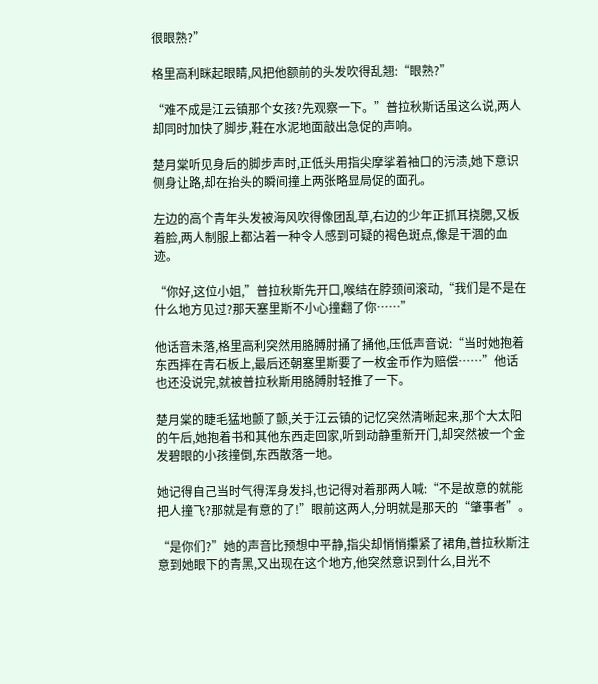很眼熟?”

格里高利眯起眼睛,风把他额前的头发吹得乱翘:“眼熟?”

“难不成是江云镇那个女孩?先观察一下。”普拉秋斯话虽这么说,两人却同时加快了脚步,鞋在水泥地面敲出急促的声响。

楚月棠听见身后的脚步声时,正低头用指尖摩挲着袖口的污渍,她下意识侧身让路,却在抬头的瞬间撞上两张略显局促的面孔。

左边的高个青年头发被海风吹得像团乱草,右边的少年正抓耳挠腮,又板着脸,两人制服上都沾着一种令人感到可疑的褐色斑点,像是干涸的血迹。

“你好,这位小姐,”普拉秋斯先开口,喉结在脖颈间滚动,“我们是不是在什么地方见过?那天塞里斯不小心撞翻了你……”

他话音未落,格里高利突然用胳膊肘捅了捅他,压低声音说:“当时她抱着东西摔在青石板上,最后还朝塞里斯要了一枚金币作为赔偿……”他话也还没说完,就被普拉秋斯用胳膊肘轻推了一下。

楚月棠的睫毛猛地颤了颤,关于江云镇的记忆突然清晰起来,那个大太阳的午后,她抱着书和其他东西走回家,听到动静重新开门,却突然被一个金发碧眼的小孩撞倒,东西散落一地。

她记得自己当时气得浑身发抖,也记得对着那两人喊:“不是故意的就能把人撞飞?那就是有意的了!”眼前这两人,分明就是那天的“肇事者”。

“是你们?”她的声音比预想中平静,指尖却悄悄攥紧了裙角,普拉秋斯注意到她眼下的青黑,又出现在这个地方,他突然意识到什么,目光不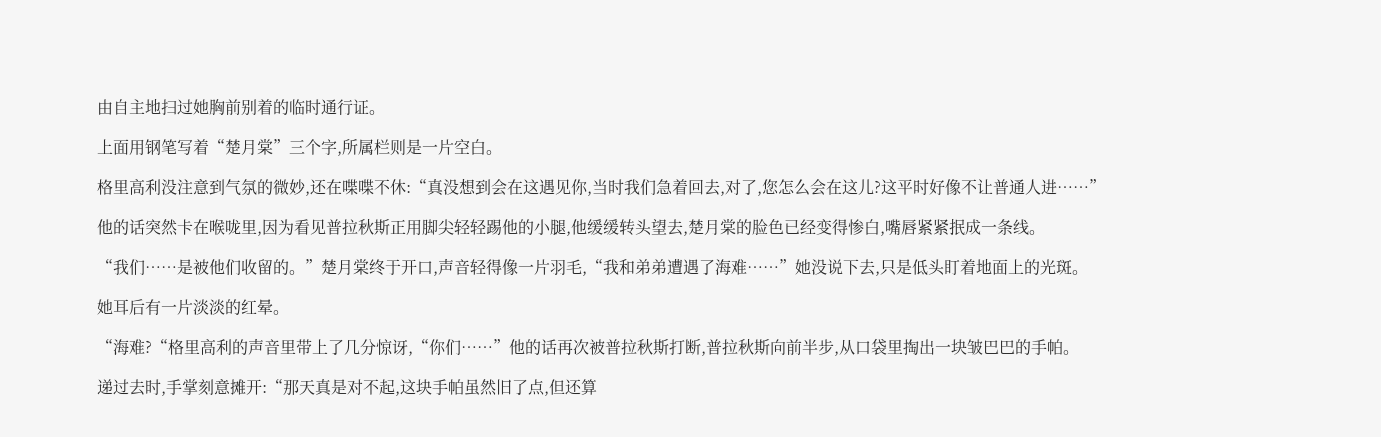由自主地扫过她胸前别着的临时通行证。

上面用钢笔写着“楚月棠”三个字,所属栏则是一片空白。

格里高利没注意到气氛的微妙,还在喋喋不休:“真没想到会在这遇见你,当时我们急着回去,对了,您怎么会在这儿?这平时好像不让普通人进……”

他的话突然卡在喉咙里,因为看见普拉秋斯正用脚尖轻轻踢他的小腿,他缓缓转头望去,楚月棠的脸色已经变得惨白,嘴唇紧紧抿成一条线。

“我们……是被他们收留的。”楚月棠终于开口,声音轻得像一片羽毛,“我和弟弟遭遇了海难……”她没说下去,只是低头盯着地面上的光斑。

她耳后有一片淡淡的红晕。

“海难?“格里高利的声音里带上了几分惊讶,“你们……”他的话再次被普拉秋斯打断,普拉秋斯向前半步,从口袋里掏出一块皱巴巴的手帕。

递过去时,手掌刻意摊开:“那天真是对不起,这块手帕虽然旧了点,但还算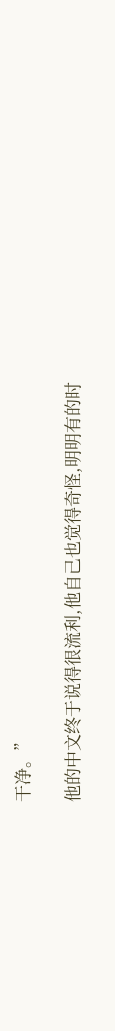干净。”

他的中文终于说得很流利,他自己也觉得奇怪,明明有的时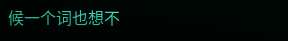候一个词也想不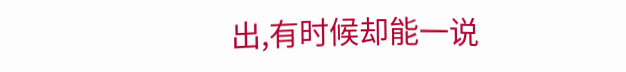出,有时候却能一说